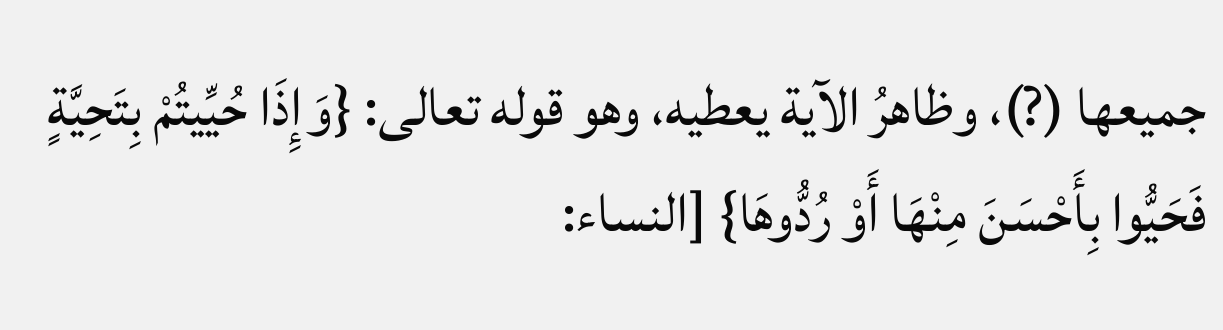جميعها (?)، وظاهرُ الآية يعطيه، وهو قوله تعالى: {وَإِذَا حُيِّيتُمْ بِتَحِيَّةٍ فَحَيُّوا بِأَحْسَنَ مِنْهَا أَوْ رُدُّوهَا} [النساء: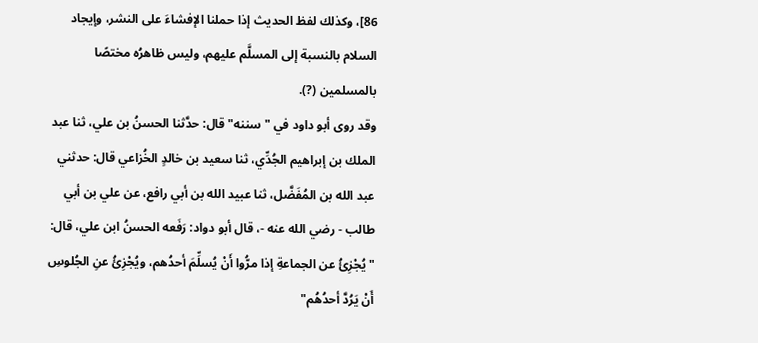86]، وكذلك لفظ الحديث إذا حملنا الإفشاءَ على النشر، وإيجاد السلام بالنسبة إلى المسلَّم عليهم، وليس ظاهرُه مختصًا بالمسلمين (?).
وقد روى أبو داود في "سننه" قال: حدَّثنا الحسنُ بن علي، ثنا عبد الملك بن إبراهيم الجُدِّي، ثنا سعيد بن خالدٍ الخُزاعي قال: حدثني عبد الله بن المُفَضَّل، ثنا عبيد الله بن أبي رافع، عن علي بن أبي طالب - رضي الله عنه -، قال أبو دواد: رَفَعه الحسنُ ابن علي، قال: "يُجْزِئُ عن الجماعةِ إذا مرُّوا أَنْ يُسلِّمَ أحدُهم، ويُجْزِئُ عنِ الجُلوسِ أَنْ يَرُدَّ أحدُهُم"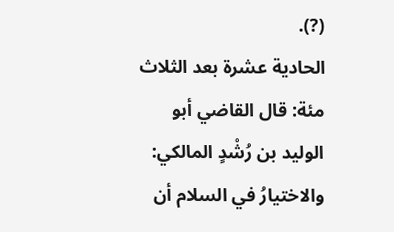(?).
الحادية عشرة بعد الثلاث مئة: قال القاضي أبو الوليد بن رُشْدٍ المالكي: والاختيارُ في السلام أن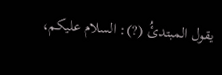يقول المبتدئُ (?): السلام عليكم،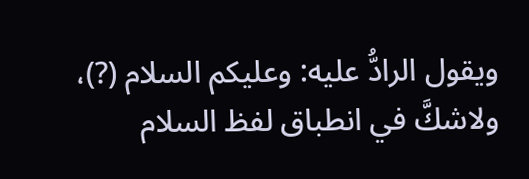ويقول الرادُّ عليه: وعليكم السلام (?)، ولاشكَّ في انطباق لفظ السلام